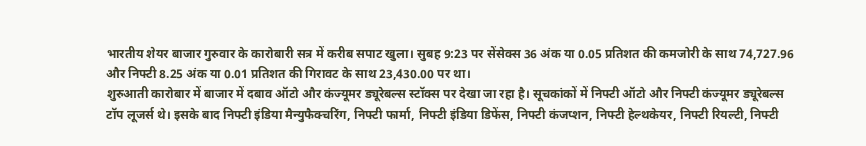भारतीय शेयर बाजार गुरुवार के कारोबारी सत्र में करीब सपाट खुला। सुबह 9:23 पर सेंसेक्स 36 अंक या 0.05 प्रतिशत की कमजोरी के साथ 74,727.96 और निफ्टी 8.25 अंक या 0.01 प्रतिशत की गिरावट के साथ 23,430.00 पर था।
शुरुआती कारोबार में बाजार में दबाव ऑटो और कंज्यूमर ड्यूरेबल्स स्टॉक्स पर देखा जा रहा है। सूचकांकों में निफ्टी ऑटो और निफ्टी कंज्यूमर ड्यूरेबल्स टॉप लूजर्स थे। इसके बाद निफ्टी इंडिया मैन्युफैक्चरिंग, निफ्टी फार्मा, निफ्टी इंडिया डिफेंस, निफ्टी कंजप्शन, निफ्टी हेल्थकेयर, निफ्टी रियल्टी, निफ्टी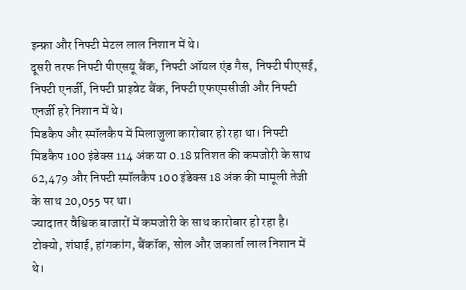इन्फ्रा और निफ्टी मेटल लाल निशान में थे।
दूसरी तरफ निफ्टी पीएसयू बैंक, निफ्टी ऑयल एंड गैस, निफ्टी पीएसई, निफ्टी एनर्जी, निफ्टी प्राइवेट बैंक, निफ्टी एफएमसीजी और निफ्टी एनर्जी हरे निशान में थे।
मिडकैप और स्मॉलकैप में मिलाजुला कारोबार हो रहा था। निफ्टी मिडकैप 100 इंडेक्स 114 अंक या 0.18 प्रतिशत की कमजोरी के साथ 62,479 और निफ्टी स्मॉलकैप 100 इंडेक्स 18 अंक की मामूली तेजी के साथ 20,055 पर था।
ज्यादातर वैश्विक बाजारों में कमजोरी के साथ कारोबार हो रहा है। टोक्यो, शंघाई, हांगकांग, बैंकॉक, सोल और जकार्ता लाल निशान में थे।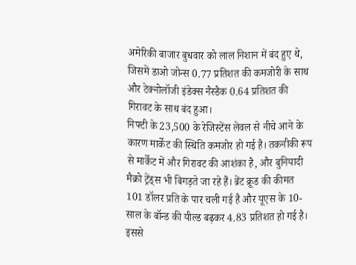अमेरिकी बाजार बुधवार को लाल निशान में बंद हुए थे, जिसमें डाओ जोन्स 0.77 प्रतिशत की कमजोरी के साथ और टेक्नोलॉजी इंडेक्स नैस्डैक 0.64 प्रतिशत की गिरावट के साथ बंद हुआ।
निफ्टी के 23,500 के रेजिस्टेंस लेवल से नीचे आने के कारण मार्केट की स्थिति कमजोर हो गई है। तकनीकी रूप से मार्केट में और गिरावट की आशंका है, और बुनियादी मैक्रो ट्रेंड्स भी बिगड़ते जा रहे हैं। ब्रेंट क्रूड की कीमत 101 डॉलर प्रति के पार चली गई है और यूएस के 10-साल के बॉन्ड की यील्ड बढ़कर 4.83 प्रतिशत हो गई है। इससे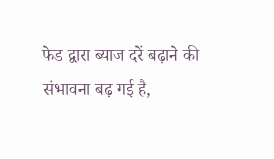फेड द्वारा ब्याज दरें बढ़ाने की संभावना बढ़ गई है,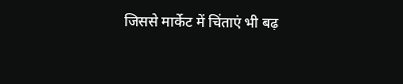जिससे मार्केट में चिंताएं भी बढ़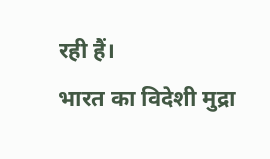रही हैं।
भारत का विदेशी मुद्रा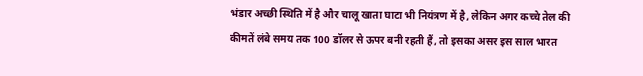भंडार अच्छी स्थिति में है और चालू खाता घाटा भी नियंत्रण में है, लेकिन अगर कच्चे तेल की कीमतें लंबे समय तक 100 डॉलर से ऊपर बनी रहती हैं, तो इसका असर इस साल भारत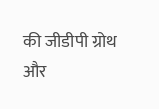की जीडीपी ग्रोथ और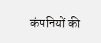कंपनियों की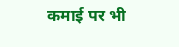कमाई पर भी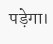पड़ेगा।